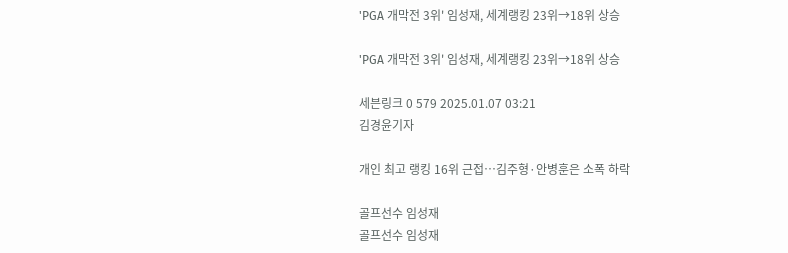'PGA 개막전 3위' 임성재, 세계랭킹 23위→18위 상승

'PGA 개막전 3위' 임성재, 세계랭킹 23위→18위 상승

세븐링크 0 579 2025.01.07 03:21
김경윤기자

개인 최고 랭킹 16위 근접…김주형·안병훈은 소폭 하락

골프선수 임성재
골프선수 임성재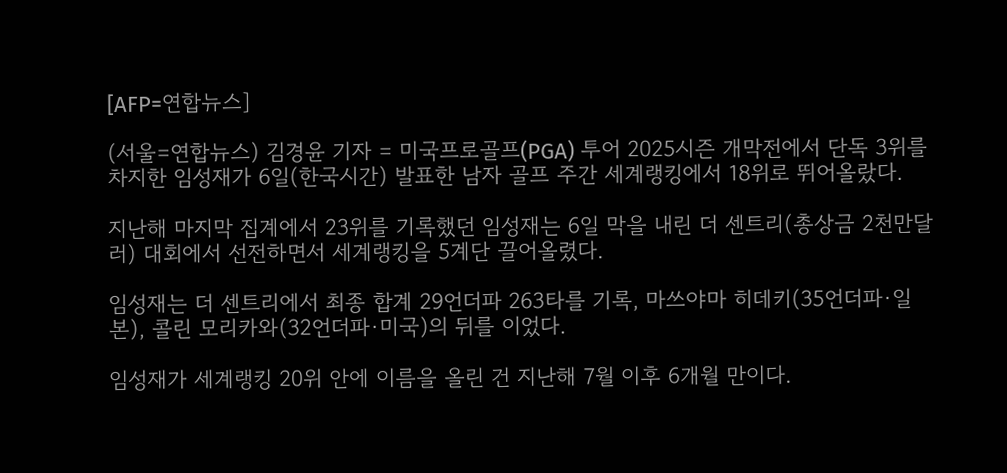[AFP=연합뉴스]

(서울=연합뉴스) 김경윤 기자 = 미국프로골프(PGA) 투어 2025시즌 개막전에서 단독 3위를 차지한 임성재가 6일(한국시간) 발표한 남자 골프 주간 세계랭킹에서 18위로 뛰어올랐다.

지난해 마지막 집계에서 23위를 기록했던 임성재는 6일 막을 내린 더 센트리(총상금 2천만달러) 대회에서 선전하면서 세계랭킹을 5계단 끌어올렸다.

임성재는 더 센트리에서 최종 합계 29언더파 263타를 기록, 마쓰야마 히데키(35언더파·일본), 콜린 모리카와(32언더파·미국)의 뒤를 이었다.

임성재가 세계랭킹 20위 안에 이름을 올린 건 지난해 7월 이후 6개월 만이다.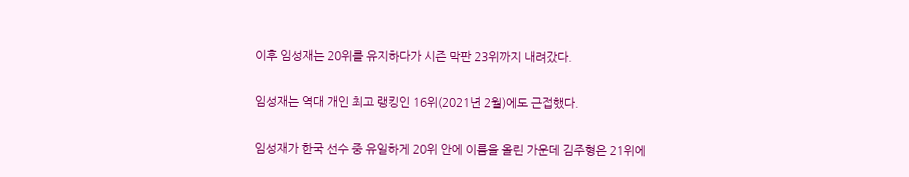이후 임성재는 20위를 유지하다가 시즌 막판 23위까지 내려갔다.

임성재는 역대 개인 최고 랭킹인 16위(2021년 2월)에도 근접했다.

임성재가 한국 선수 중 유일하게 20위 안에 이름을 올린 가운데 김주형은 21위에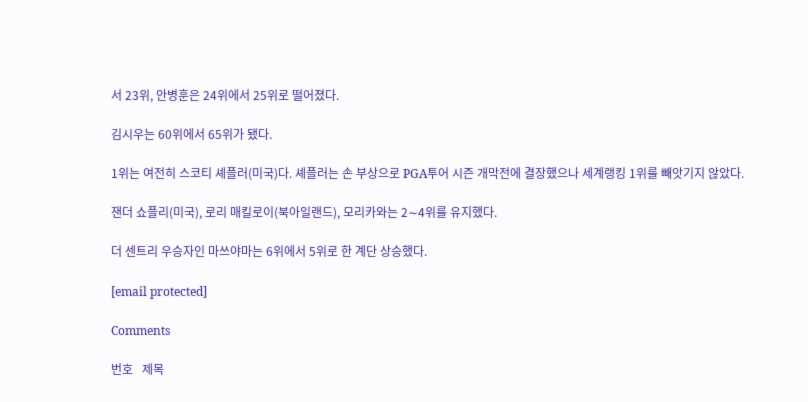서 23위, 안병훈은 24위에서 25위로 떨어졌다.

김시우는 60위에서 65위가 됐다.

1위는 여전히 스코티 셰플러(미국)다. 셰플러는 손 부상으로 PGA투어 시즌 개막전에 결장했으나 세계랭킹 1위를 빼앗기지 않았다.

잰더 쇼플리(미국), 로리 매킬로이(북아일랜드), 모리카와는 2∼4위를 유지했다.

더 센트리 우승자인 마쓰야마는 6위에서 5위로 한 계단 상승했다.

[email protected]

Comments

번호   제목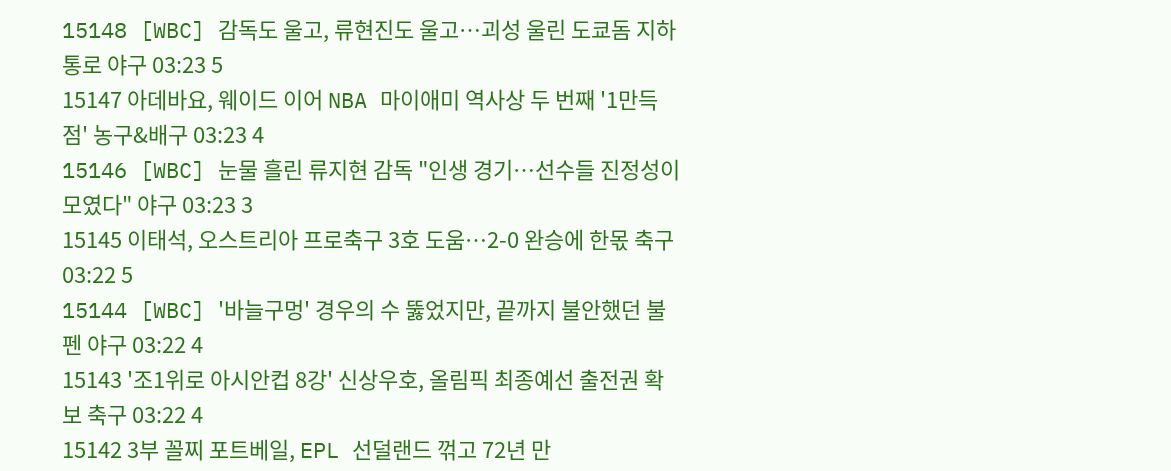15148 [WBC] 감독도 울고, 류현진도 울고…괴성 울린 도쿄돔 지하 통로 야구 03:23 5
15147 아데바요, 웨이드 이어 NBA 마이애미 역사상 두 번째 '1만득점' 농구&배구 03:23 4
15146 [WBC] 눈물 흘린 류지현 감독 "인생 경기…선수들 진정성이 모였다" 야구 03:23 3
15145 이태석, 오스트리아 프로축구 3호 도움…2-0 완승에 한몫 축구 03:22 5
15144 [WBC] '바늘구멍' 경우의 수 뚫었지만, 끝까지 불안했던 불펜 야구 03:22 4
15143 '조1위로 아시안컵 8강' 신상우호, 올림픽 최종예선 출전권 확보 축구 03:22 4
15142 3부 꼴찌 포트베일, EPL 선덜랜드 꺾고 72년 만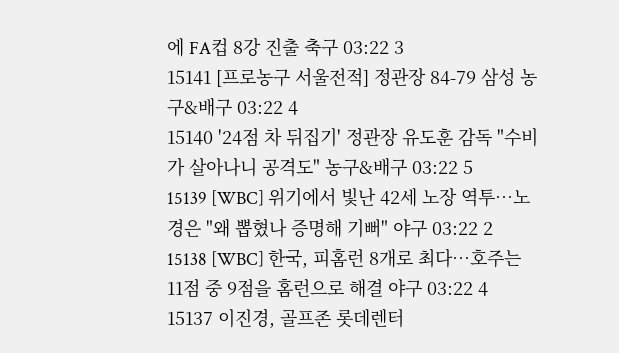에 FA컵 8강 진출 축구 03:22 3
15141 [프로농구 서울전적] 정관장 84-79 삼성 농구&배구 03:22 4
15140 '24점 차 뒤집기' 정관장 유도훈 감독 "수비가 살아나니 공격도" 농구&배구 03:22 5
15139 [WBC] 위기에서 빛난 42세 노장 역투…노경은 "왜 뽑혔나 증명해 기뻐" 야구 03:22 2
15138 [WBC] 한국, 피홈런 8개로 최다…호주는 11점 중 9점을 홈런으로 해결 야구 03:22 4
15137 이진경, 골프존 롯데렌터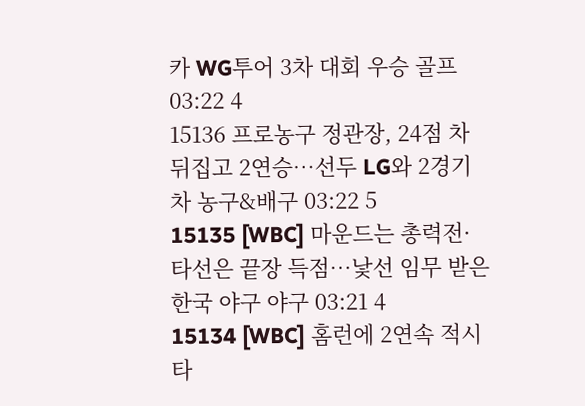카 WG투어 3차 대회 우승 골프 03:22 4
15136 프로농구 정관장, 24점 차 뒤집고 2연승…선두 LG와 2경기 차 농구&배구 03:22 5
15135 [WBC] 마운드는 총력전·타선은 끝장 득점…낯선 임무 받은 한국 야구 야구 03:21 4
15134 [WBC] 홈런에 2연속 적시타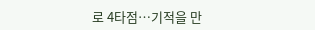로 4타점…기적을 만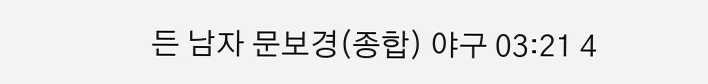든 남자 문보경(종합) 야구 03:21 4